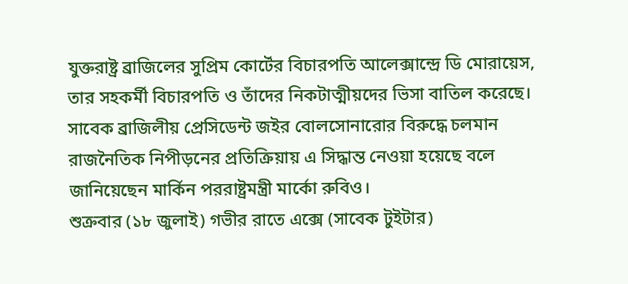যুক্তরাষ্ট্র ব্রাজিলের সুপ্রিম কোর্টের বিচারপতি আলেক্সান্দ্রে ডি মোরায়েস, তার সহকর্মী বিচারপতি ও তাঁদের নিকটাত্মীয়দের ভিসা বাতিল করেছে। সাবেক ব্রাজিলীয় প্রেসিডেন্ট জইর বোলসোনারোর বিরুদ্ধে চলমান রাজনৈতিক নিপীড়নের প্রতিক্রিয়ায় এ সিদ্ধান্ত নেওয়া হয়েছে বলে জানিয়েছেন মার্কিন পররাষ্ট্রমন্ত্রী মার্কো রুবিও।
শুক্রবার (১৮ জুলাই) গভীর রাতে এক্সে (সাবেক টুইটার)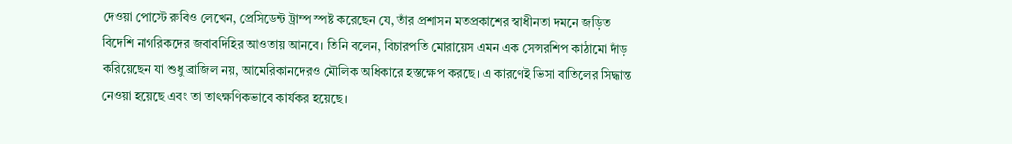দেওয়া পোস্টে রুবিও লেখেন, প্রেসিডেন্ট ট্রাম্প স্পষ্ট করেছেন যে, তাঁর প্রশাসন মতপ্রকাশের স্বাধীনতা দমনে জড়িত বিদেশি নাগরিকদের জবাবদিহির আওতায় আনবে। তিনি বলেন, বিচারপতি মোরায়েস এমন এক সেন্সরশিপ কাঠামো দাঁড় করিয়েছেন যা শুধু ব্রাজিল নয়, আমেরিকানদেরও মৌলিক অধিকারে হস্তক্ষেপ করছে। এ কারণেই ভিসা বাতিলের সিদ্ধান্ত নেওয়া হয়েছে এবং তা তাৎক্ষণিকভাবে কার্যকর হয়েছে।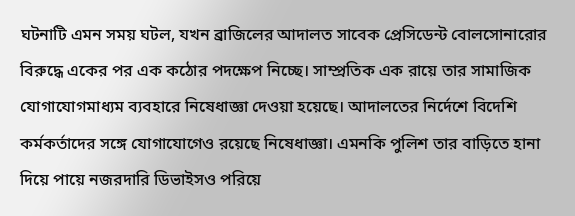ঘটনাটি এমন সময় ঘটল, যখন ব্রাজিলের আদালত সাবেক প্রেসিডেন্ট বোলসোনারোর বিরুদ্ধে একের পর এক কঠোর পদক্ষেপ নিচ্ছে। সাম্প্রতিক এক রায়ে তার সামাজিক যোগাযোগমাধ্যম ব্যবহারে নিষেধাজ্ঞা দেওয়া হয়েছে। আদালতের নির্দেশে বিদেশি কর্মকর্তাদের সঙ্গে যোগাযোগেও রয়েছে নিষেধাজ্ঞা। এমনকি পুলিশ তার বাড়িতে হানা দিয়ে পায়ে নজরদারি ডিভাইসও পরিয়ে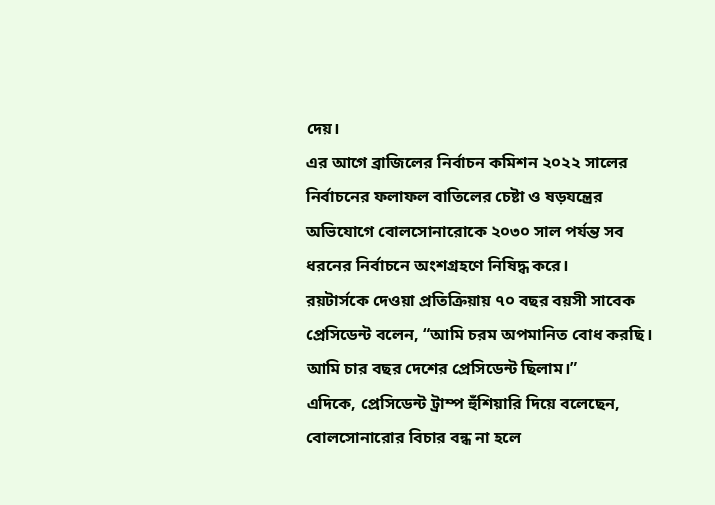দেয়।
এর আগে ব্রাজিলের নির্বাচন কমিশন ২০২২ সালের নির্বাচনের ফলাফল বাতিলের চেষ্টা ও ষড়যন্ত্রের অভিযোগে বোলসোনারোকে ২০৩০ সাল পর্যন্ত সব ধরনের নির্বাচনে অংশগ্রহণে নিষিদ্ধ করে।
রয়টার্সকে দেওয়া প্রতিক্রিয়ায় ৭০ বছর বয়সী সাবেক প্রেসিডেন্ট বলেন, “আমি চরম অপমানিত বোধ করছি। আমি চার বছর দেশের প্রেসিডেন্ট ছিলাম।”
এদিকে, প্রেসিডেন্ট ট্রাম্প হুঁশিয়ারি দিয়ে বলেছেন, বোলসোনারোর বিচার বন্ধ না হলে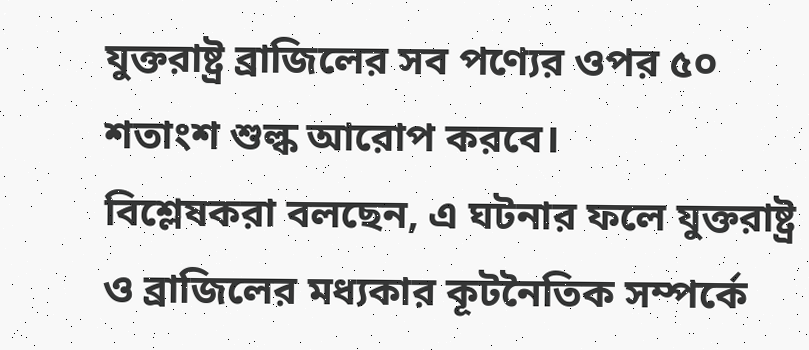যুক্তরাষ্ট্র ব্রাজিলের সব পণ্যের ওপর ৫০ শতাংশ শুল্ক আরোপ করবে।
বিশ্লেষকরা বলছেন, এ ঘটনার ফলে যুক্তরাষ্ট্র ও ব্রাজিলের মধ্যকার কূটনৈতিক সম্পর্কে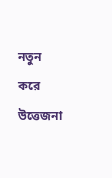নতুন করে উত্তেজনা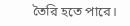তৈরি হতে পারে।